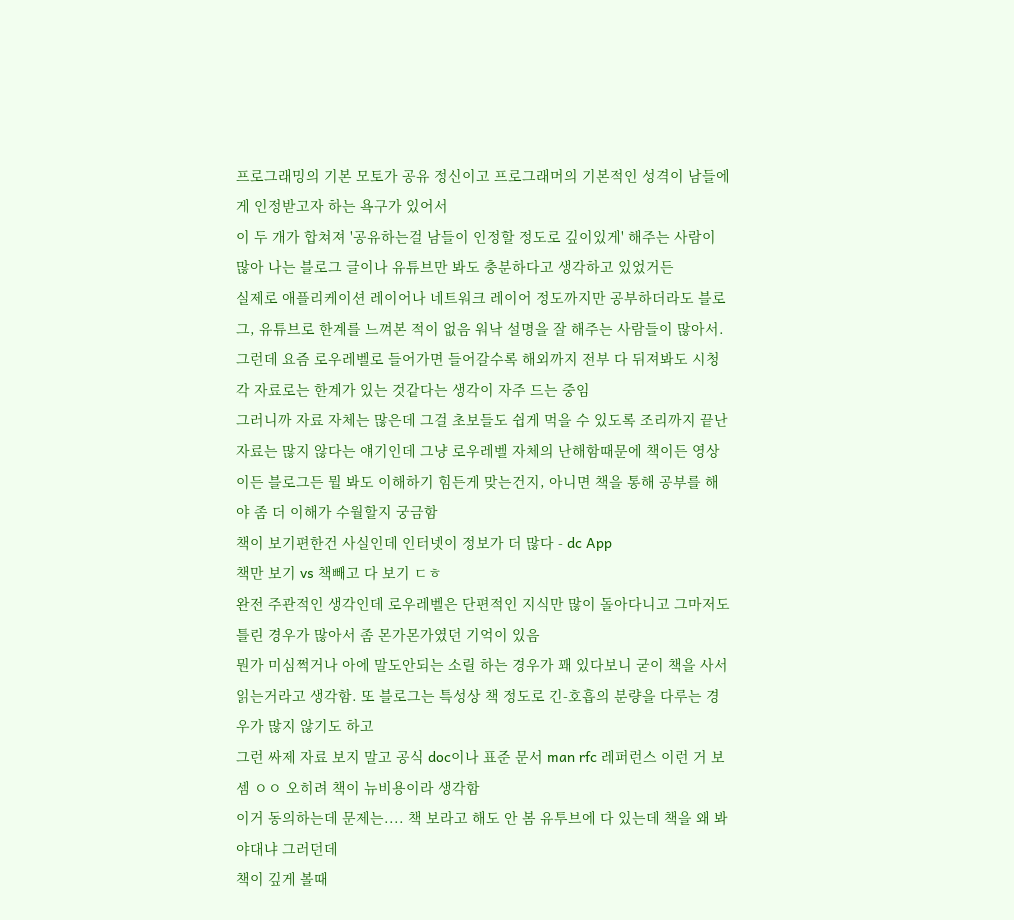프로그래밍의 기본 모토가 공유 정신이고 프로그래머의 기본적인 성격이 남들에게 인정받고자 하는 욕구가 있어서
이 두 개가 합쳐져 '공유하는걸 남들이 인정할 정도로 깊이있게' 해주는 사람이 많아 나는 블로그 글이나 유튜브만 봐도 충분하다고 생각하고 있었거든
실제로 애플리케이션 레이어나 네트워크 레이어 정도까지만 공부하더라도 블로그, 유튜브로 한계를 느껴본 적이 없음 워낙 설명을 잘 해주는 사람들이 많아서.
그런데 요즘 로우레벨로 들어가면 들어갈수록 해외까지 전부 다 뒤져봐도 시청각 자료로는 한계가 있는 것같다는 생각이 자주 드는 중임
그러니까 자료 자체는 많은데 그걸 초보들도 쉽게 먹을 수 있도록 조리까지 끝난 자료는 많지 않다는 얘기인데 그냥 로우레벨 자체의 난해함때문에 책이든 영상이든 블로그든 뭘 봐도 이해하기 힘든게 맞는건지, 아니면 책을 통해 공부를 해야 좀 더 이해가 수월할지 궁금함
책이 보기편한건 사실인데 인터넷이 정보가 더 많다 - dc App
책만 보기 vs 책빼고 다 보기 ㄷㅎ
완전 주관적인 생각인데 로우레벨은 단편적인 지식만 많이 돌아다니고 그마저도 틀린 경우가 많아서 좀 몬가몬가였던 기억이 있음
뭔가 미심쩍거나 아에 말도안되는 소릴 하는 경우가 꽤 있다보니 굳이 책을 사서 읽는거라고 생각함. 또 블로그는 특성상 책 정도로 긴-호흡의 분량을 다루는 경우가 많지 않기도 하고
그런 싸제 자료 보지 말고 공식 doc이나 표준 문서 man rfc 레퍼런스 이런 거 보셈 ㅇㅇ 오히려 책이 뉴비용이라 생각함
이거 동의하는데 문제는.... 책 보라고 해도 안 봄 유투브에 다 있는데 책을 왜 봐야대냐 그러던데
책이 깊게 볼때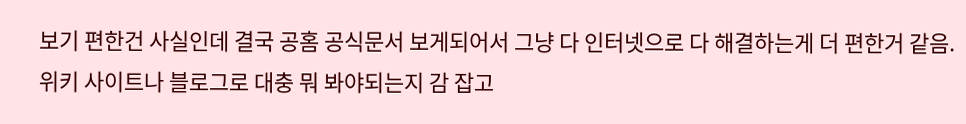보기 편한건 사실인데 결국 공홈 공식문서 보게되어서 그냥 다 인터넷으로 다 해결하는게 더 편한거 같음. 위키 사이트나 블로그로 대충 뭐 봐야되는지 감 잡고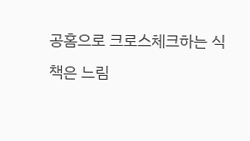공홈으로 크로스체크하는 식
책은 느림